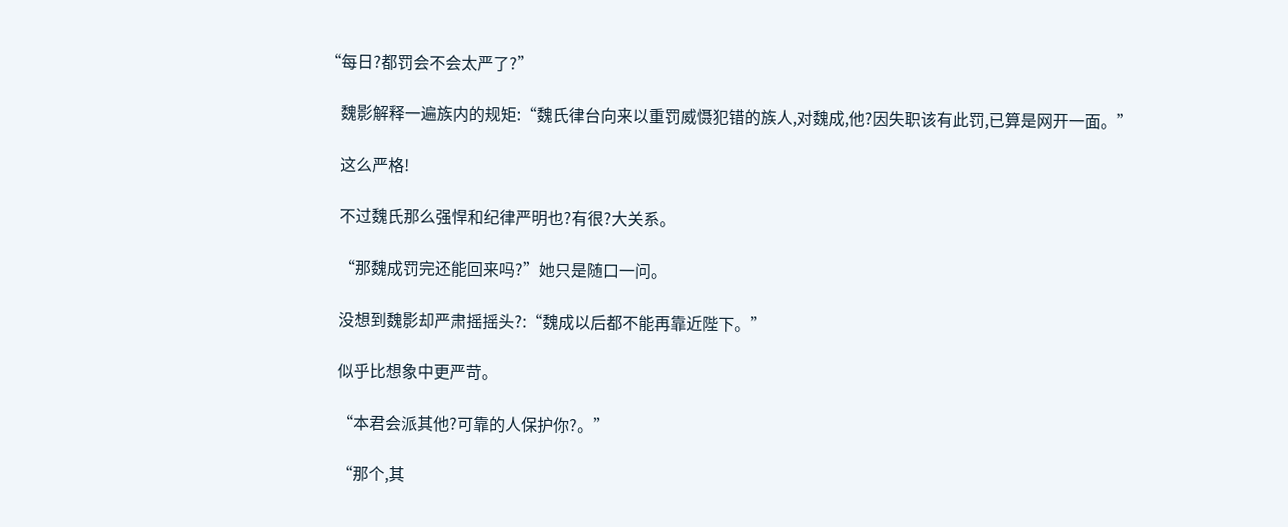“每日?都罚会不会太严了?”

    魏影解释一遍族内的规矩:“魏氏律台向来以重罚威慑犯错的族人,对魏成,他?因失职该有此罚,已算是网开一面。”

    这么严格!

    不过魏氏那么强悍和纪律严明也?有很?大关系。

    “那魏成罚完还能回来吗?”她只是随口一问。

    没想到魏影却严肃摇摇头?:“魏成以后都不能再靠近陛下。”

    似乎比想象中更严苛。

    “本君会派其他?可靠的人保护你?。”

    “那个,其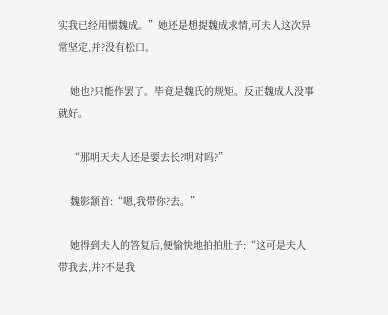实我已经用惯魏成。”她还是想提魏成求情,可夫人这次异常坚定,并?没有松口。

    她也?只能作罢了。毕竟是魏氏的规矩。反正魏成人没事就好。

    “那明天夫人还是要去长?明对吗?”

    魏影颔首:“嗯,我带你?去。”

    她得到夫人的答复后,便愉快地拍拍肚子:“这可是夫人带我去,并?不是我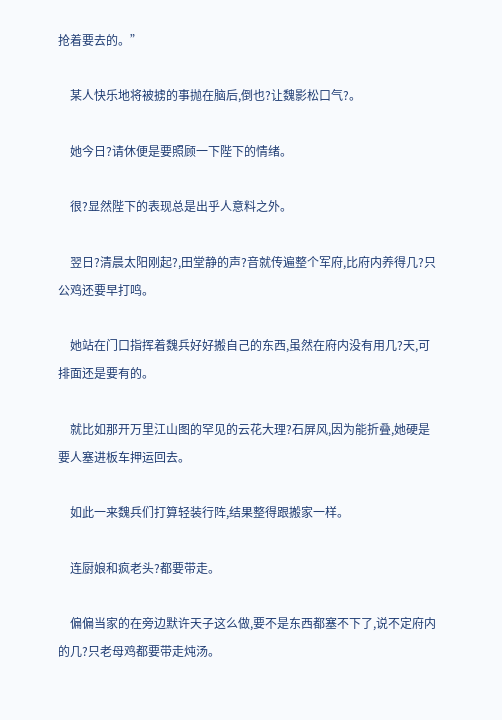抢着要去的。”

    某人快乐地将被掳的事抛在脑后,倒也?让魏影松口气?。

    她今日?请休便是要照顾一下陛下的情绪。

    很?显然陛下的表现总是出乎人意料之外。

    翌日?清晨太阳刚起?,田堂静的声?音就传遍整个军府,比府内养得几?只公鸡还要早打鸣。

    她站在门口指挥着魏兵好好搬自己的东西,虽然在府内没有用几?天,可排面还是要有的。

    就比如那开万里江山图的罕见的云花大理?石屏风,因为能折叠,她硬是要人塞进板车押运回去。

    如此一来魏兵们打算轻装行阵,结果整得跟搬家一样。

    连厨娘和疯老头?都要带走。

    偏偏当家的在旁边默许天子这么做,要不是东西都塞不下了,说不定府内的几?只老母鸡都要带走炖汤。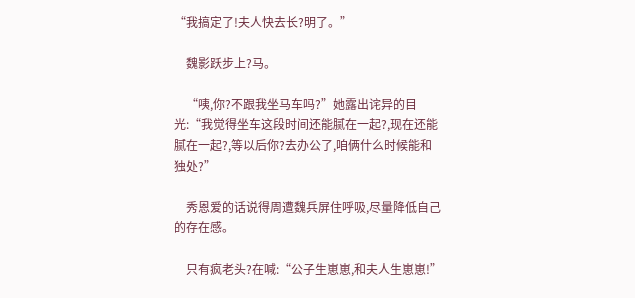“我搞定了!夫人快去长?明了。”

    魏影跃步上?马。

    “咦,你?不跟我坐马车吗?”她露出诧异的目光:“我觉得坐车这段时间还能腻在一起?,现在还能腻在一起?,等以后你?去办公了,咱俩什么时候能和独处?”

    秀恩爱的话说得周遭魏兵屏住呼吸,尽量降低自己的存在感。

    只有疯老头?在喊:“公子生崽崽,和夫人生崽崽!”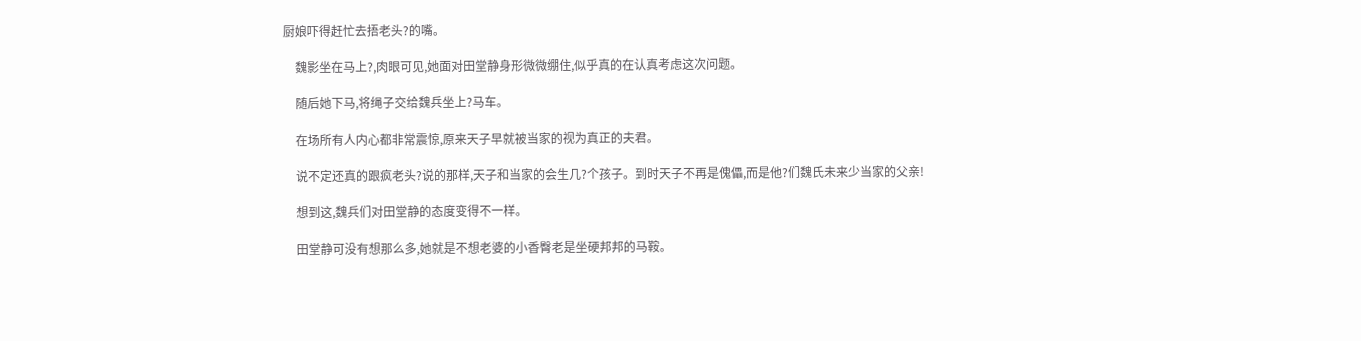厨娘吓得赶忙去捂老头?的嘴。

    魏影坐在马上?,肉眼可见,她面对田堂静身形微微绷住,似乎真的在认真考虑这次问题。

    随后她下马,将绳子交给魏兵坐上?马车。

    在场所有人内心都非常震惊,原来天子早就被当家的视为真正的夫君。

    说不定还真的跟疯老头?说的那样,天子和当家的会生几?个孩子。到时天子不再是傀儡,而是他?们魏氏未来少当家的父亲!

    想到这,魏兵们对田堂静的态度变得不一样。

    田堂静可没有想那么多,她就是不想老婆的小香臀老是坐硬邦邦的马鞍。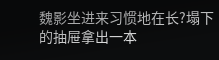魏影坐进来习惯地在长?塌下的抽屉拿出一本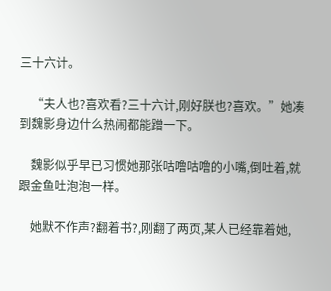三十六计。

    “夫人也?喜欢看?三十六计,刚好朕也?喜欢。”她凑到魏影身边什么热闹都能蹭一下。

    魏影似乎早已习惯她那张咕噜咕噜的小嘴,倒吐着,就跟金鱼吐泡泡一样。

    她默不作声?翻着书?,刚翻了两页,某人已经靠着她,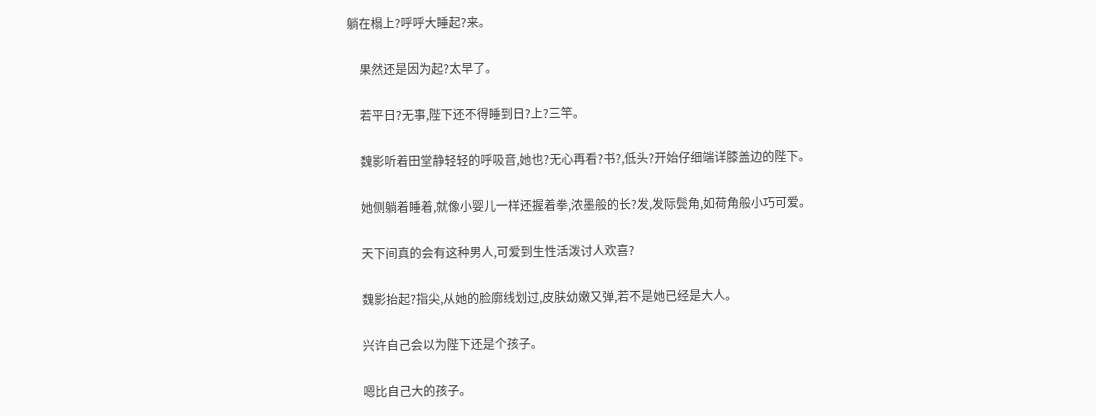躺在榻上?呼呼大睡起?来。

    果然还是因为起?太早了。

    若平日?无事,陛下还不得睡到日?上?三竿。

    魏影听着田堂静轻轻的呼吸音,她也?无心再看?书?,低头?开始仔细端详膝盖边的陛下。

    她侧躺着睡着,就像小婴儿一样还握着拳,浓墨般的长?发,发际鬓角,如荷角般小巧可爱。

    天下间真的会有这种男人,可爱到生性活泼讨人欢喜?

    魏影抬起?指尖,从她的脸廓线划过,皮肤幼嫩又弹,若不是她已经是大人。

    兴许自己会以为陛下还是个孩子。

    嗯比自己大的孩子。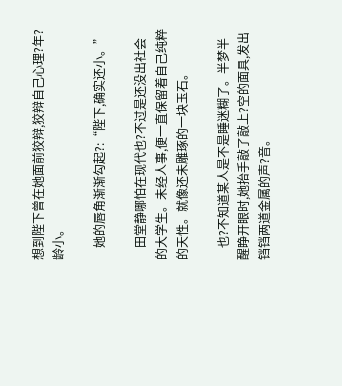想到陛下曾在她面前狡辩,狡辩自己心理?年?龄小。

    她的唇角渐渐勾起?:“陛下,确实还小。”

    田堂静哪怕在现代也?不过是还没出社会的大学生。未经人事,便一直保留着自己纯粹的天性。就像还未雕琢的一块玉石。

    也?不知道某人是不是睡迷糊了。半梦半醒睁开眼时,她抬手敲了敲上?空的面具,发出铛铛两道金属的声?音。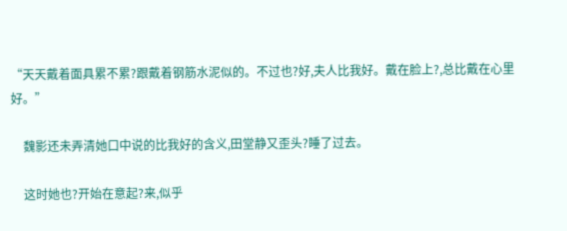“天天戴着面具累不累?跟戴着钢筋水泥似的。不过也?好,夫人比我好。戴在脸上?,总比戴在心里好。”

    魏影还未弄清她口中说的比我好的含义,田堂静又歪头?睡了过去。

    这时她也?开始在意起?来,似乎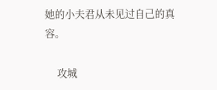她的小夫君从未见过自己的真容。

    攻城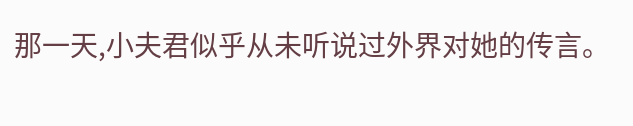那一天,小夫君似乎从未听说过外界对她的传言。